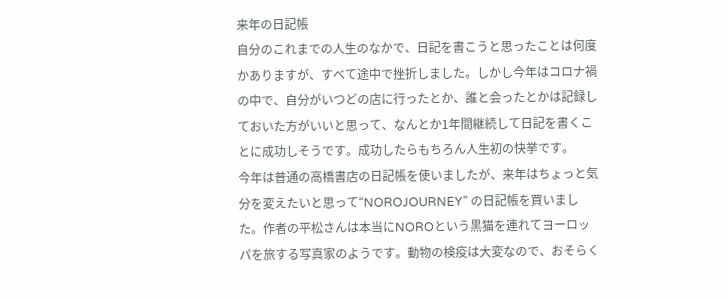来年の日記帳
自分のこれまでの人生のなかで、日記を書こうと思ったことは何度かありますが、すべて途中で挫折しました。しかし今年はコロナ禍の中で、自分がいつどの店に行ったとか、誰と会ったとかは記録しておいた方がいいと思って、なんとか1年間継続して日記を書くことに成功しそうです。成功したらもちろん人生初の快挙です。
今年は普通の高橋書店の日記帳を使いましたが、来年はちょっと気分を変えたいと思って“NOROJOURNEY” の日記帳を買いました。作者の平松さんは本当にNOROという黒猫を連れてヨーロッパを旅する写真家のようです。動物の検疫は大変なので、おそらく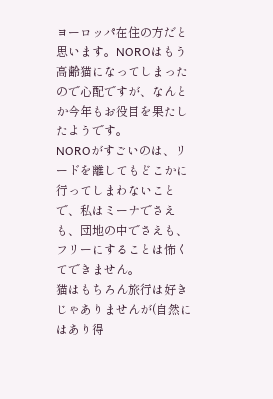ヨーロッパ在住の方だと思います。NOROはもう高齢猫になってしまったので心配ですが、なんとか今年もお役目を果たしたようです。
NOROがすごいのは、リードを離してもどこかに行ってしまわないことで、私はミーナでさえも、団地の中でさえも、フリーにすることは怖くてできません。
猫はもちろん旅行は好きじゃありませんが(自然にはあり得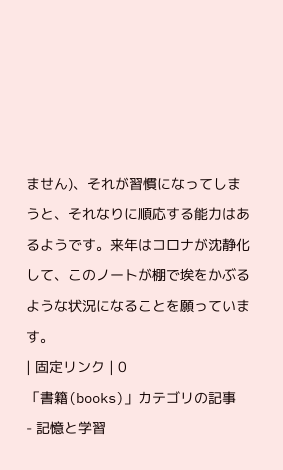ません)、それが習慣になってしまうと、それなりに順応する能力はあるようです。来年はコロナが沈静化して、このノートが棚で埃をかぶるような状況になることを願っています。
| 固定リンク | 0
「書籍(books)」カテゴリの記事
- 記憶と学習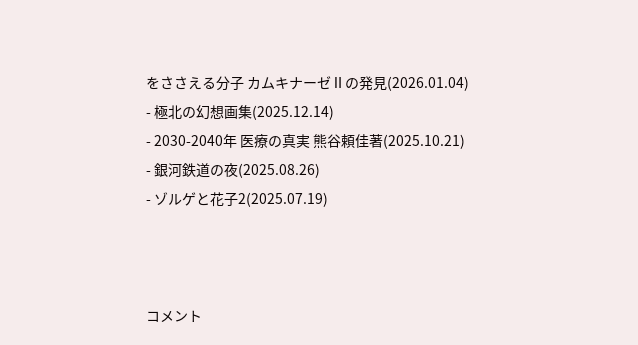をささえる分子 カムキナーゼⅡの発見(2026.01.04)
- 極北の幻想画集(2025.12.14)
- 2030-2040年 医療の真実 熊谷頼佳著(2025.10.21)
- 銀河鉄道の夜(2025.08.26)
- ゾルゲと花子2(2025.07.19)



コメント